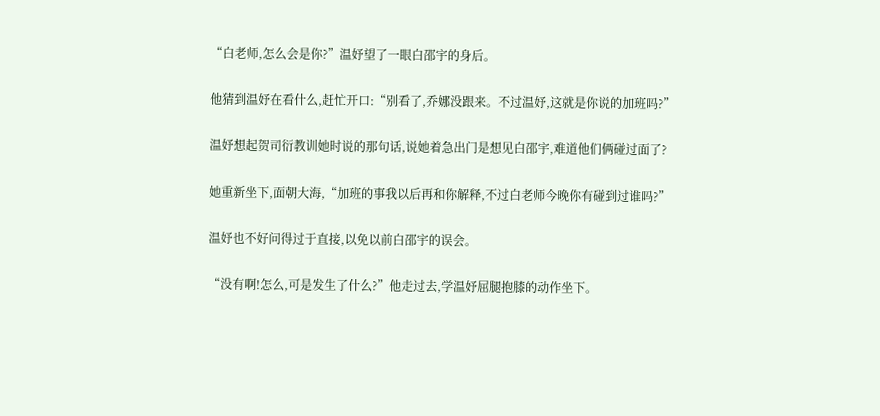“白老师,怎么会是你?”温妤望了一眼白邵宇的身后。

他猜到温妤在看什么,赶忙开口:“别看了,乔娜没跟来。不过温妤,这就是你说的加班吗?”

温妤想起贺司衍教训她时说的那句话,说她着急出门是想见白邵宇,难道他们俩碰过面了?

她重新坐下,面朝大海,“加班的事我以后再和你解释,不过白老师今晚你有碰到过谁吗?”

温妤也不好问得过于直接,以免以前白邵宇的误会。

“没有啊!怎么,可是发生了什么?”他走过去,学温妤屈腿抱膝的动作坐下。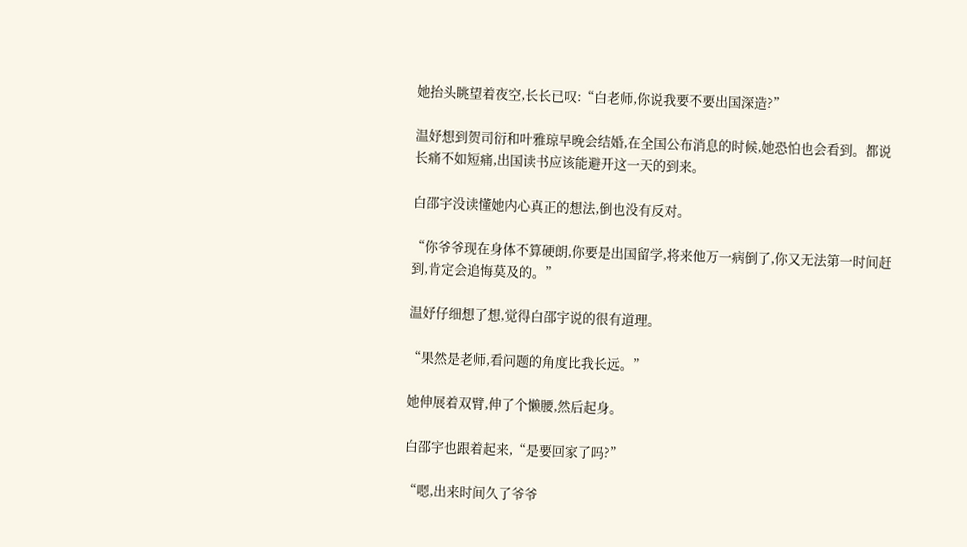她抬头眺望着夜空,长长已叹:“白老师,你说我要不要出国深造?”

温妤想到贺司衍和叶雅琼早晚会结婚,在全国公布消息的时候,她恐怕也会看到。都说长痛不如短痛,出国读书应该能避开这一天的到来。

白邵宇没读懂她内心真正的想法,倒也没有反对。

“你爷爷现在身体不算硬朗,你要是出国留学,将来他万一病倒了,你又无法第一时间赶到,肯定会追悔莫及的。”

温妤仔细想了想,觉得白邵宇说的很有道理。

“果然是老师,看问题的角度比我长远。”

她伸展着双臂,伸了个懒腰,然后起身。

白邵宇也跟着起来,“是要回家了吗?”

“嗯,出来时间久了爷爷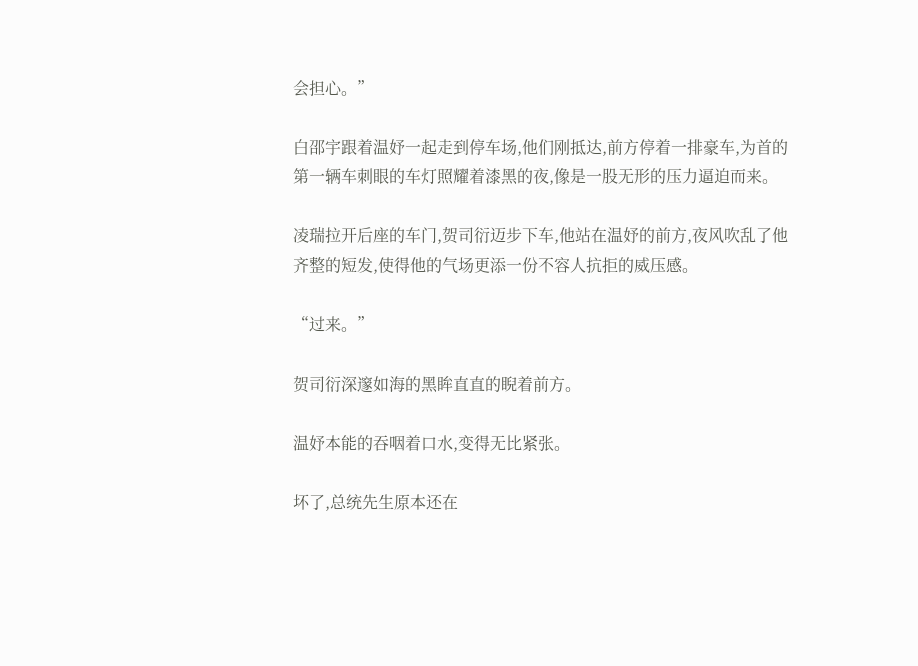会担心。”

白邵宇跟着温妤一起走到停车场,他们刚抵达,前方停着一排豪车,为首的第一辆车刺眼的车灯照耀着漆黑的夜,像是一股无形的压力逼迫而来。

凌瑞拉开后座的车门,贺司衍迈步下车,他站在温妤的前方,夜风吹乱了他齐整的短发,使得他的气场更添一份不容人抗拒的威压感。

“过来。”

贺司衍深邃如海的黑眸直直的睨着前方。

温妤本能的吞咽着口水,变得无比紧张。

坏了,总统先生原本还在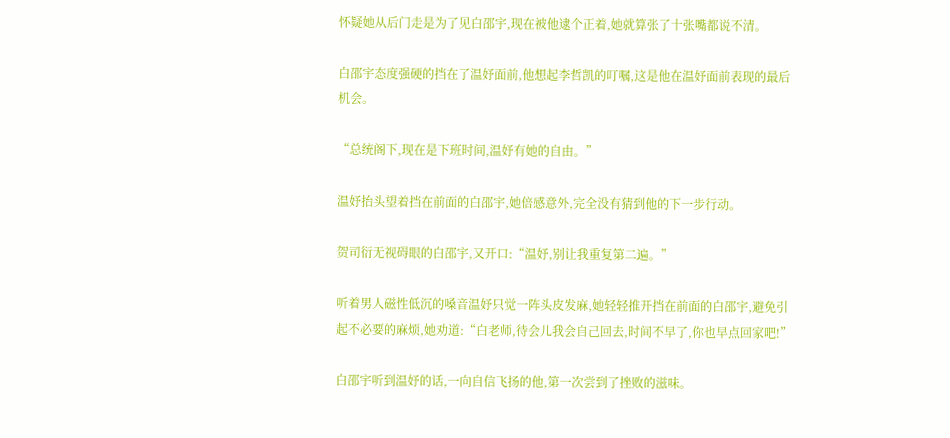怀疑她从后门走是为了见白邵宇,现在被他逮个正着,她就算张了十张嘴都说不清。

白邵宇态度强硬的挡在了温妤面前,他想起李哲凯的叮嘱,这是他在温妤面前表现的最后机会。

“总统阁下,现在是下班时间,温妤有她的自由。”

温妤抬头望着挡在前面的白邵宇,她倍感意外,完全没有猜到他的下一步行动。

贺司衍无视碍眼的白邵宇,又开口:“温妤,别让我重复第二遍。”

听着男人磁性低沉的嗓音温妤只觉一阵头皮发麻,她轻轻推开挡在前面的白邵宇,避免引起不必要的麻烦,她劝道:“白老师,待会儿我会自己回去,时间不早了,你也早点回家吧!”

白邵宇听到温妤的话,一向自信飞扬的他,第一次尝到了挫败的滋味。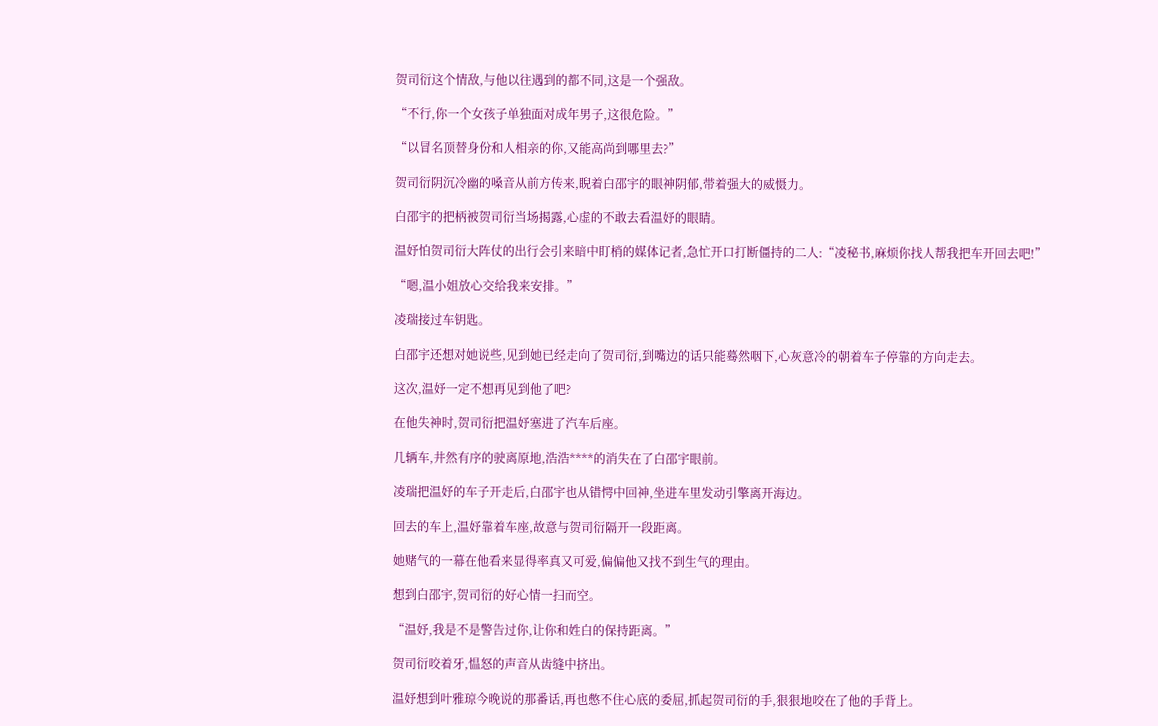贺司衍这个情敌,与他以往遇到的都不同,这是一个强敌。

“不行,你一个女孩子单独面对成年男子,这很危险。”

“以冒名顶替身份和人相亲的你,又能高尚到哪里去?”

贺司衍阴沉冷幽的嗓音从前方传来,睨着白邵宇的眼神阴郁,带着强大的威慑力。

白邵宇的把柄被贺司衍当场揭露,心虚的不敢去看温妤的眼睛。

温妤怕贺司衍大阵仗的出行会引来暗中盯梢的媒体记者,急忙开口打断僵持的二人:“凌秘书,麻烦你找人帮我把车开回去吧!”

“嗯,温小姐放心交给我来安排。”

凌瑞接过车钥匙。

白邵宇还想对她说些,见到她已经走向了贺司衍,到嘴边的话只能蓦然咽下,心灰意冷的朝着车子停靠的方向走去。

这次,温妤一定不想再见到他了吧?

在他失神时,贺司衍把温妤塞进了汽车后座。

几辆车,井然有序的驶离原地,浩浩****的消失在了白邵宇眼前。

凌瑞把温妤的车子开走后,白邵宇也从错愕中回神,坐进车里发动引擎离开海边。

回去的车上,温妤靠着车座,故意与贺司衍隔开一段距离。

她赌气的一幕在他看来显得率真又可爱,偏偏他又找不到生气的理由。

想到白邵宇,贺司衍的好心情一扫而空。

“温妤,我是不是警告过你,让你和姓白的保持距离。”

贺司衍咬着牙,愠怒的声音从齿缝中挤出。

温妤想到叶雅琼今晚说的那番话,再也憋不住心底的委屈,抓起贺司衍的手,狠狠地咬在了他的手背上。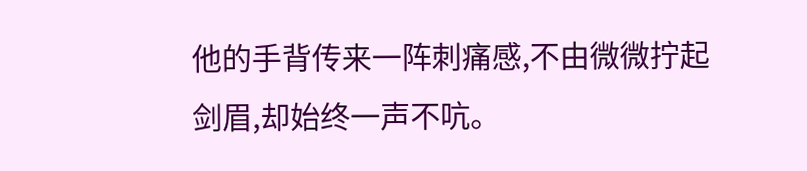他的手背传来一阵刺痛感,不由微微拧起剑眉,却始终一声不吭。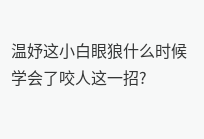温妤这小白眼狼什么时候学会了咬人这一招?